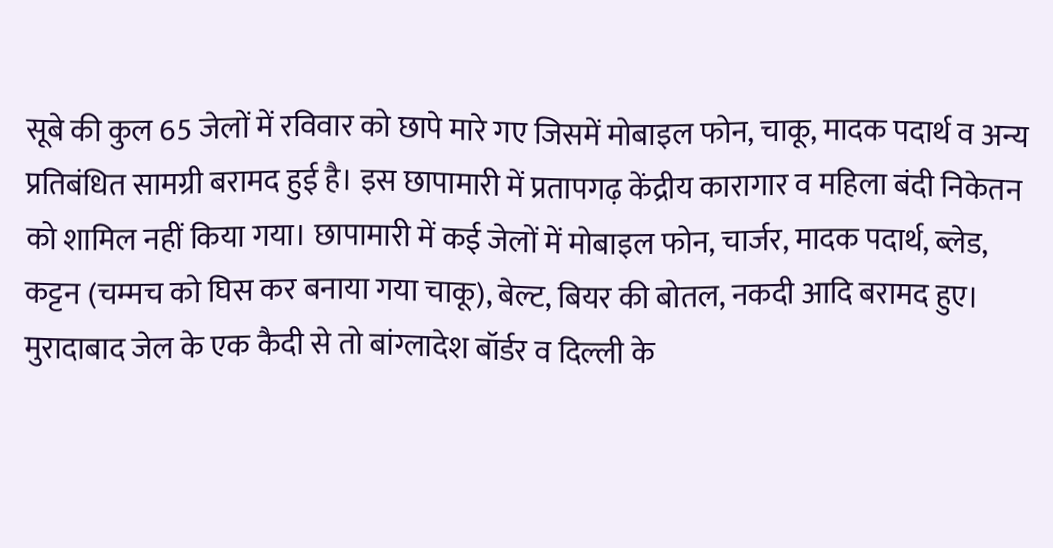सूबे की कुल 65 जेलों में रविवार को छापे मारे गए जिसमें मोबाइल फोन, चाकू, मादक पदार्थ व अन्य प्रतिबंधित सामग्री बरामद हुई है। इस छापामारी में प्रतापगढ़ केंद्रीय कारागार व महिला बंदी निकेतन को शामिल नहीं किया गया। छापामारी में कई जेलों में मोबाइल फोन, चार्जर, मादक पदार्थ, ब्लेड, कट्टन (चम्मच को घिस कर बनाया गया चाकू), बेल्ट, बियर की बोतल, नकदी आदि बरामद हुए।
मुरादाबाद जेल के एक कैदी से तो बांग्लादेश बॉर्डर व दिल्ली के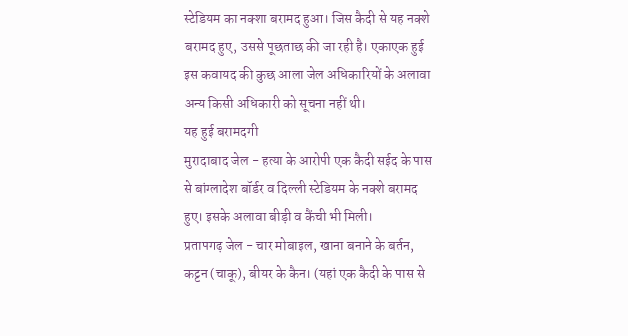स्टेडियम का नक्शा बरामद हुआ। जिस कैदी से यह नक्शे बरामद हुए, उससे पूछताछ की जा रही है। एकाएक हुई इस कवायद की कुछ आला जेल अधिकारियों के अलावा अन्य किसी अधिकारी को सूचना नहीं थी।
यह हुई बरामदगी
मुरादाबाद जेल - हत्या के आरोपी एक कैदी सईद के पास से बांग्लादेश बॉर्डर व दिल्ली स्टेडियम के नक्शे बरामद हुए। इसके अलावा बीड़ी व कैंची भी मिली।
प्रतापगढ़ जेल - चार मोबाइल, खाना बनाने के बर्तन, कट्टन (चाकू), बीयर के कैन। (यहां एक कैदी के पास से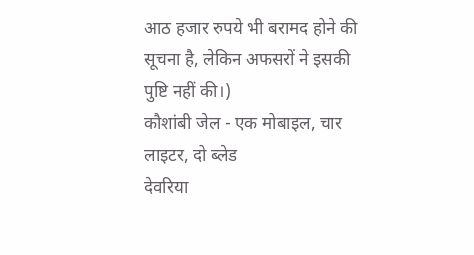आठ हजार रुपये भी बरामद होने की सूचना है, लेकिन अफसरों ने इसकी पुष्टि नहीं की।)
कौशांबी जेल - एक मोबाइल, चार लाइटर, दो ब्लेड
देवरिया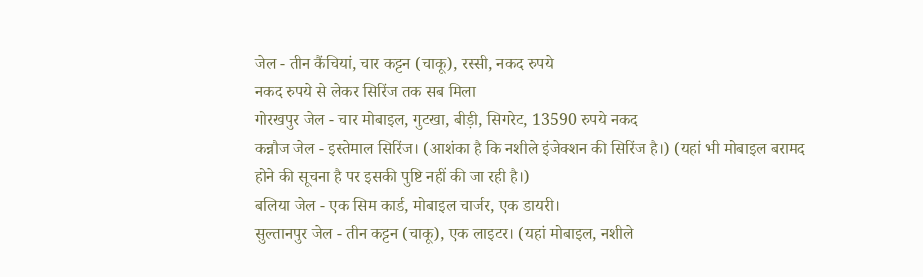जेल - तीन कैंचियां, चार कट्टन (चाकू), रस्सी, नकद रुपये
नकद रुपये से लेकर सिरिंज तक सब मिला
गोरखपुर जेल - चार मोबाइल, गुटखा, बीड़ी, सिगरेट, 13590 रुपये नकद
कन्नौज जेल - इस्तेमाल सिरिंज। (आशंका है कि नशीले इंजेक्शन की सिरिंज है।) (यहां भी मोबाइल बरामद होने की सूचना है पर इसकी पुष्टि नहीं की जा रही है।)
बलिया जेल - एक सिम कार्ड, मोबाइल चार्जर, एक डायरी।
सुल्तानपुर जेल - तीन कट्टन (चाकू), एक लाइटर। (यहां मोबाइल, नशीले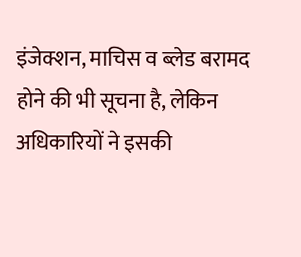इंजेक्शन, माचिस व ब्लेड बरामद होने की भी सूचना है, लेकिन अधिकारियों ने इसकी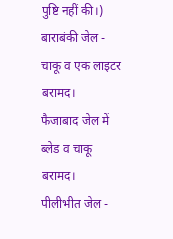पुष्टि नहीं की।)
बाराबंकी जेल - चाकू व एक लाइटर बरामद।
फैजाबाद जेल में ब्लेड व चाकू बरामद।
पीलीभीत जेल -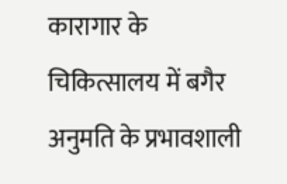कारागार के चिकित्सालय में बगैर अनुमति के प्रभावशाली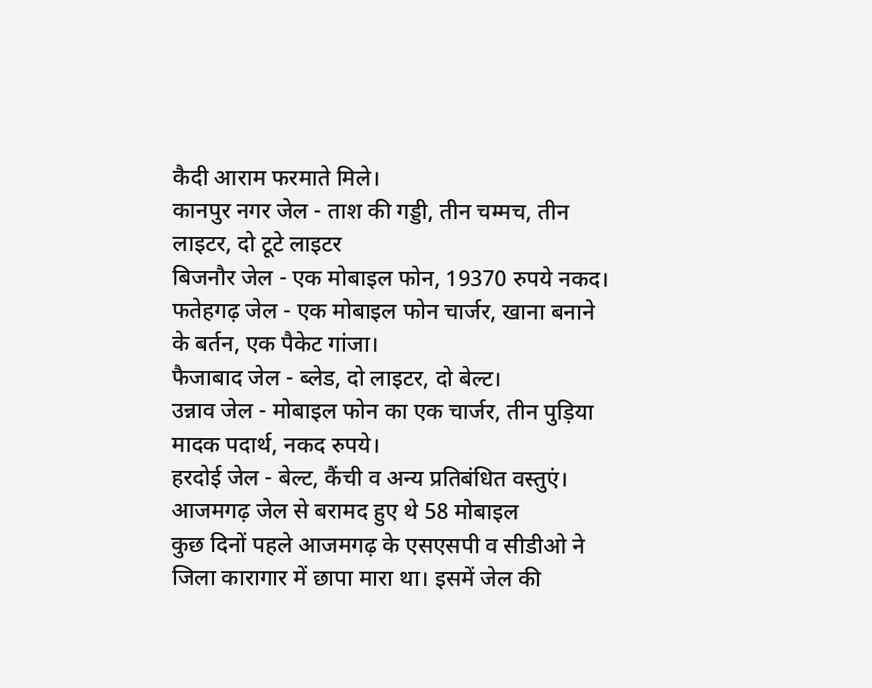कैदी आराम फरमाते मिले।
कानपुर नगर जेल - ताश की गड्डी, तीन चम्मच, तीन लाइटर, दो टूटे लाइटर
बिजनौर जेल - एक मोबाइल फोन, 19370 रुपये नकद।
फतेहगढ़ जेल - एक मोबाइल फोन चार्जर, खाना बनाने के बर्तन, एक पैकेट गांजा।
फैजाबाद जेल - ब्लेड, दो लाइटर, दो बेल्ट।
उन्नाव जेल - मोबाइल फोन का एक चार्जर, तीन पुड़िया मादक पदार्थ, नकद रुपये।
हरदोई जेल - बेल्ट, कैंची व अन्य प्रतिबंधित वस्तुएं।
आजमगढ़ जेल से बरामद हुए थे 58 मोबाइल
कुछ दिनों पहले आजमगढ़ के एसएसपी व सीडीओ ने जिला कारागार में छापा मारा था। इसमें जेल की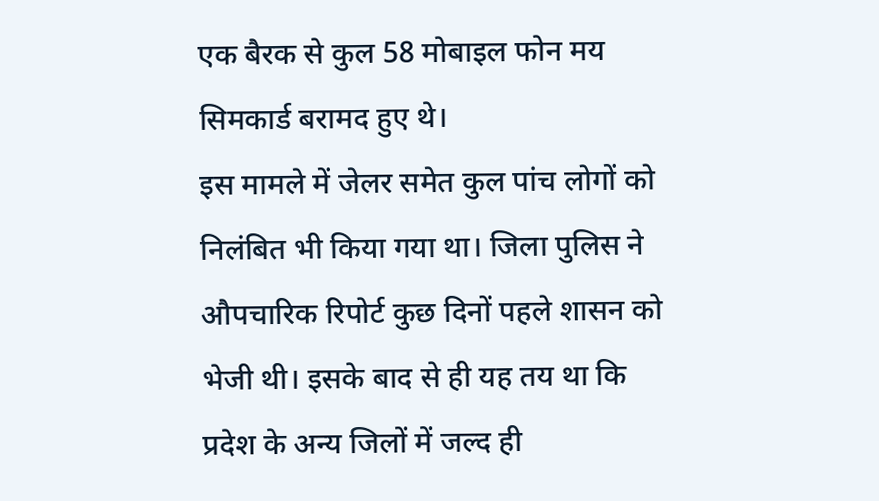एक बैरक से कुल 58 मोबाइल फोन मय सिमकार्ड बरामद हुए थे।
इस मामले में जेलर समेत कुल पांच लोगों को निलंबित भी किया गया था। जिला पुलिस ने औपचारिक रिपोर्ट कुछ दिनों पहले शासन को भेजी थी। इसके बाद से ही यह तय था कि प्रदेश के अन्य जिलों में जल्द ही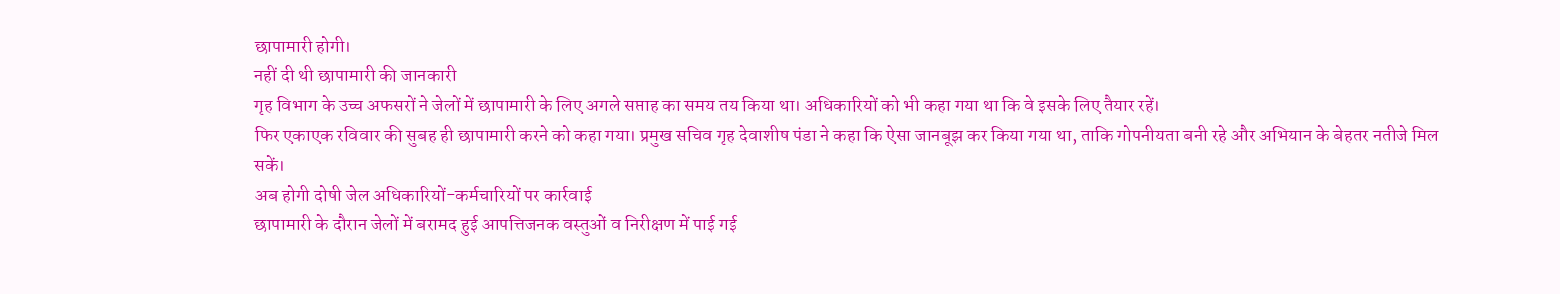छापामारी होगी।
नहीं दी थी छापामारी की जानकारी
गृह विभाग के उच्च अफसरों ने जेलों में छापामारी के लिए अगले सप्ताह का समय तय किया था। अधिकारियों को भी कहा गया था कि वे इसके लिए तैयार रहें।
फिर एकाएक रविवार की सुबह ही छापामारी करने को कहा गया। प्रमुख सचिव गृह देवाशीष पंडा ने कहा कि ऐसा जानबूझ कर किया गया था, ताकि गोपनीयता बनी रहे और अभियान के बेहतर नतीजे मिल सकें।
अब होगी दोषी जेल अधिकारियों-कर्मचारियों पर कार्रवाई
छापामारी के दौरान जेलों में बरामद हुई आपत्तिजनक वस्तुओं व निरीक्षण में पाई गई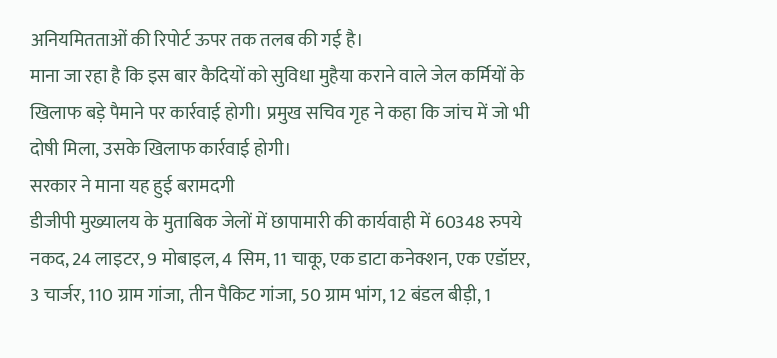अनियमितताओं की रिपोर्ट ऊपर तक तलब की गई है।
माना जा रहा है कि इस बार कैदियों को सुविधा मुहैया कराने वाले जेल कर्मियों के खिलाफ बड़े पैमाने पर कार्रवाई होगी। प्रमुख सचिव गृह ने कहा कि जांच में जो भी दोषी मिला, उसके खिलाफ कार्रवाई होगी।
सरकार ने माना यह हुई बरामदगी
डीजीपी मुख्यालय के मुताबिक जेलों में छापामारी की कार्यवाही में 60348 रुपये नकद, 24 लाइटर, 9 मोबाइल, 4 सिम, 11 चाकू, एक डाटा कनेक्शन, एक एडॉप्टर, 3 चार्जर, 110 ग्राम गांजा, तीन पैकिट गांजा, 50 ग्राम भांग, 12 बंडल बीड़ी, 1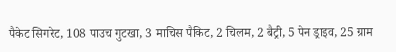पैकेट सिगरेट, 108 पाउच गुटखा, 3 माचिस पैकिट, 2 चिलम, 2 बैट्री, 5 पेन ड्राइव, 25 ग्राम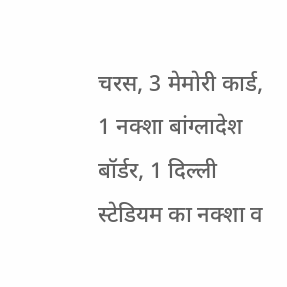चरस, 3 मेमोरी कार्ड, 1 नक्शा बांग्लादेश बॉर्डर, 1 दिल्ली स्टेडियम का नक्शा व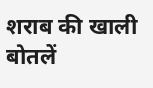शराब की खाली बोतलें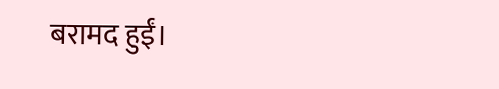बरामद हुईं।